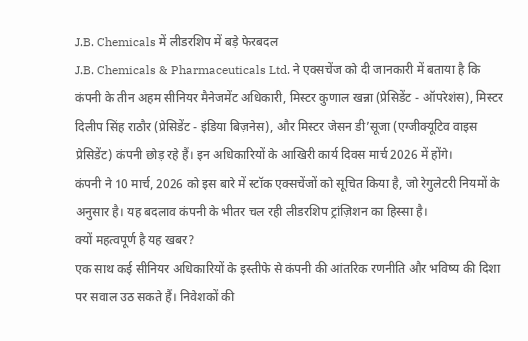J.B. Chemicals में लीडरशिप में बड़े फेरबदल
J.B. Chemicals & Pharmaceuticals Ltd. ने एक्सचेंज को दी जानकारी में बताया है कि कंपनी के तीन अहम सीनियर मैनेजमेंट अधिकारी, मिस्टर कुणाल खन्ना (प्रेसिडेंट - ऑपरेशंस), मिस्टर दिलीप सिंह राठौर (प्रेसिडेंट - इंडिया बिज़नेस), और मिस्टर जेसन डी’सूजा (एग्जीक्यूटिव वाइस प्रेसिडेंट) कंपनी छोड़ रहे हैं। इन अधिकारियों के आखिरी कार्य दिवस मार्च 2026 में होंगे।
कंपनी ने 10 मार्च, 2026 को इस बारे में स्टॉक एक्सचेंजों को सूचित किया है, जो रेगुलेटरी नियमों के अनुसार है। यह बदलाव कंपनी के भीतर चल रही लीडरशिप ट्रांज़िशन का हिस्सा है।
क्यों महत्वपूर्ण है यह खबर?
एक साथ कई सीनियर अधिकारियों के इस्तीफे से कंपनी की आंतरिक रणनीति और भविष्य की दिशा पर सवाल उठ सकते हैं। निवेशकों की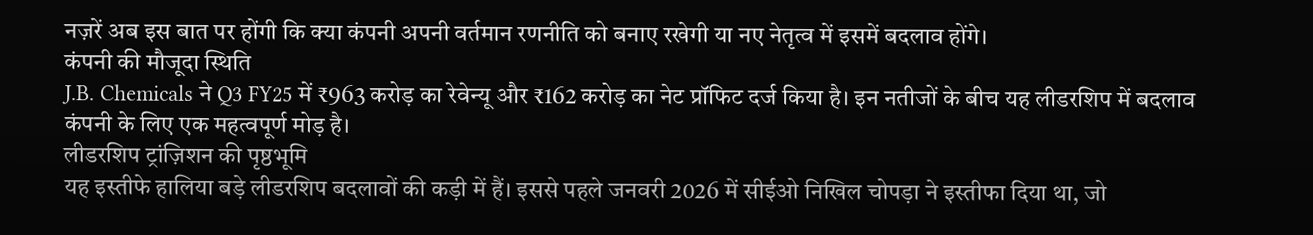नज़रें अब इस बात पर होंगी कि क्या कंपनी अपनी वर्तमान रणनीति को बनाए रखेगी या नए नेतृत्व में इसमें बदलाव होंगे।
कंपनी की मौजूदा स्थिति
J.B. Chemicals ने Q3 FY25 में ₹963 करोड़ का रेवेन्यू और ₹162 करोड़ का नेट प्रॉफिट दर्ज किया है। इन नतीजों के बीच यह लीडरशिप में बदलाव कंपनी के लिए एक महत्वपूर्ण मोड़ है।
लीडरशिप ट्रांज़िशन की पृष्ठभूमि
यह इस्तीफे हालिया बड़े लीडरशिप बदलावों की कड़ी में हैं। इससे पहले जनवरी 2026 में सीईओ निखिल चोपड़ा ने इस्तीफा दिया था, जो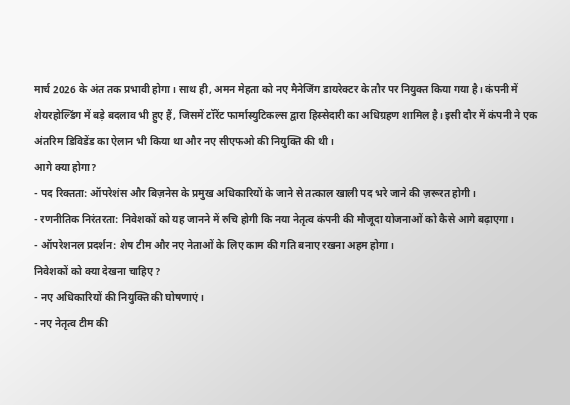मार्च 2026 के अंत तक प्रभावी होगा। साथ ही, अमन मेहता को नए मैनेजिंग डायरेक्टर के तौर पर नियुक्त किया गया है। कंपनी में शेयरहोल्डिंग में बड़े बदलाव भी हुए हैं, जिसमें टॉरेंट फार्मास्युटिकल्स द्वारा हिस्सेदारी का अधिग्रहण शामिल है। इसी दौर में कंपनी ने एक अंतरिम डिविडेंड का ऐलान भी किया था और नए सीएफओ की नियुक्ति की थी।
आगे क्या होगा?
- पद रिक्तता: ऑपरेशंस और बिज़नेस के प्रमुख अधिकारियों के जाने से तत्काल खाली पद भरे जाने की ज़रूरत होगी।
- रणनीतिक निरंतरता: निवेशकों को यह जानने में रुचि होगी कि नया नेतृत्व कंपनी की मौजूदा योजनाओं को कैसे आगे बढ़ाएगा।
- ऑपरेशनल प्रदर्शन: शेष टीम और नए नेताओं के लिए काम की गति बनाए रखना अहम होगा।
निवेशकों को क्या देखना चाहिए?
- नए अधिकारियों की नियुक्ति की घोषणाएं।
- नए नेतृत्व टीम की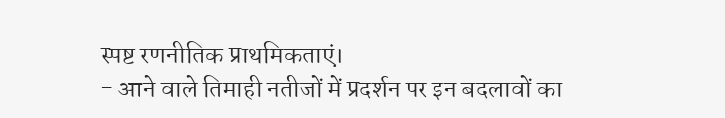स्पष्ट रणनीतिक प्राथमिकताएं।
- आने वाले तिमाही नतीजों में प्रदर्शन पर इन बदलावों का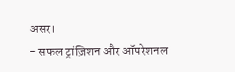असर।
- सफल ट्रांज़िशन और ऑपरेशनल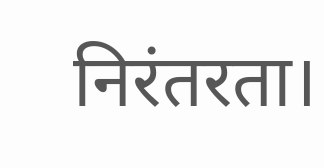निरंतरता।